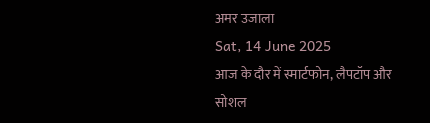अमर उजाला
Sat, 14 June 2025
आज के दौर में स्मार्टफोन, लैपटॉप और सोशल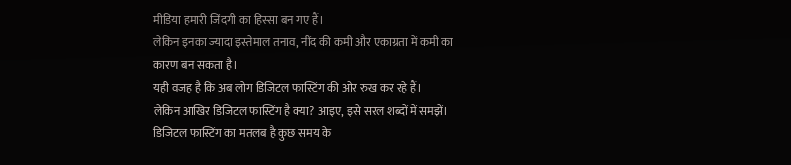मीडिया हमारी जिंदगी का हिस्सा बन गए हैं।
लेकिन इनका ज्यादा इस्तेमाल तनाव, नींद की कमी और एकाग्रता में कमी का कारण बन सकता है।
यही वजह है कि अब लोग डिजिटल फास्टिंग की ओर रुख कर रहे हैं।
लेकिन आखिर डिजिटल फास्टिंग है क्या? आइए, इसे सरल शब्दों में समझें।
डिजिटल फास्टिंग का मतलब है कुछ समय के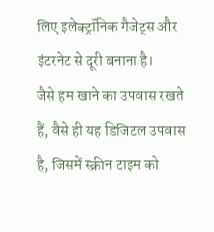लिए इलेक्ट्रॉनिक गैजेट्स और इंटरनेट से दूरी बनाना है।
जैसे हम खाने का उपवास रखते हैं, वैसे ही यह डिजिटल उपवास है, जिसमें स्क्रीन टाइम को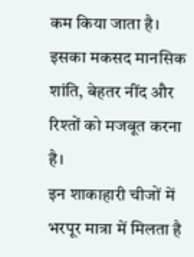कम किया जाता है।
इसका मकसद मानसिक शांति, बेहतर नींद और रिश्तों को मजबूत करना है।
इन शाकाहारी चीजों में भरपूर मात्रा में मिलता है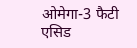ओमेगा-3 फैटी एसिड